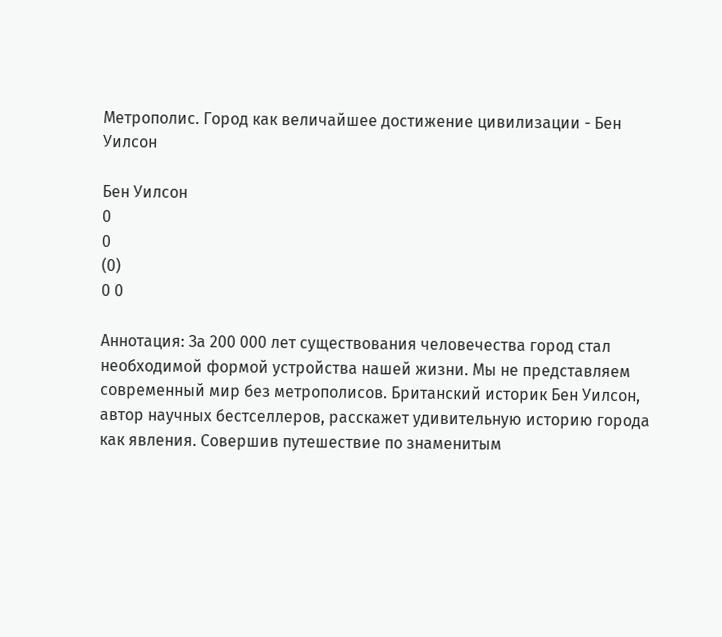Метрополис. Город как величайшее достижение цивилизации - Бен Уилсон

Бен Уилсон
0
0
(0)
0 0

Аннотация: За 200 000 лет существования человечества город стал необходимой формой устройства нашей жизни. Мы не представляем современный мир без метрополисов. Британский историк Бен Уилсон, автор научных бестселлеров, расскажет удивительную историю города как явления. Совершив путешествие по знаменитым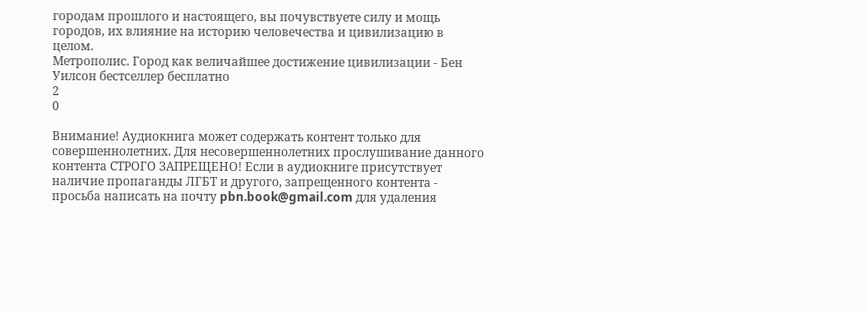городам прошлого и настоящего, вы почувствуете силу и мощь городов, их влияние на историю человечества и цивилизацию в целом.
Метрополис. Город как величайшее достижение цивилизации - Бен Уилсон бестселлер бесплатно
2
0

Внимание! Аудиокнига может содержать контент только для совершеннолетних. Для несовершеннолетних прослушивание данного контента СТРОГО ЗАПРЕЩЕНО! Если в аудиокниге присутствует наличие пропаганды ЛГБТ и другого, запрещенного контента - просьба написать на почту pbn.book@gmail.com для удаления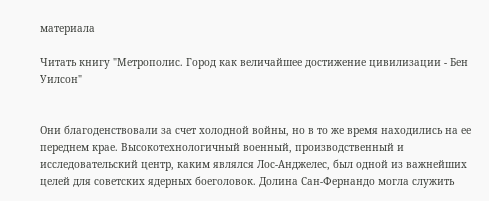материала

Читать книгу "Метрополис. Город как величайшее достижение цивилизации - Бен Уилсон"


Они благоденствовали за счет холодной войны, но в то же время находились на ее переднем крае. Высокотехнологичный военный, производственный и исследовательский центр, каким являлся Лос-Анджелес, был одной из важнейших целей для советских ядерных боеголовок. Долина Сан-Фернандо могла служить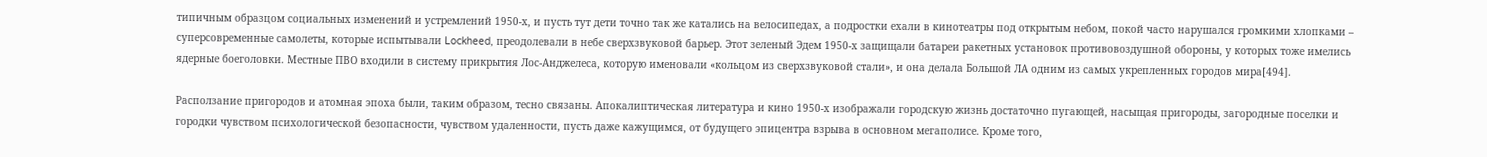типичным образцом социальных изменений и устремлений 1950-х, и пусть тут дети точно так же катались на велосипедах, а подростки ехали в кинотеатры под открытым небом, покой часто нарушался громкими хлопками – суперсовременные самолеты, которые испытывали Lockheed, преодолевали в небе сверхзвуковой барьер. Этот зеленый Эдем 1950-х защищали батареи ракетных установок противовоздушной обороны, у которых тоже имелись ядерные боеголовки. Местные ПВО входили в систему прикрытия Лос-Анджелеса, которую именовали «кольцом из сверхзвуковой стали», и она делала Большой ЛА одним из самых укрепленных городов мира[494].

Расползание пригородов и атомная эпоха были, таким образом, тесно связаны. Апокалиптическая литература и кино 1950-х изображали городскую жизнь достаточно пугающей, насыщая пригороды, загородные поселки и городки чувством психологической безопасности, чувством удаленности, пусть даже кажущимся, от будущего эпицентра взрыва в основном мегаполисе. Кроме того,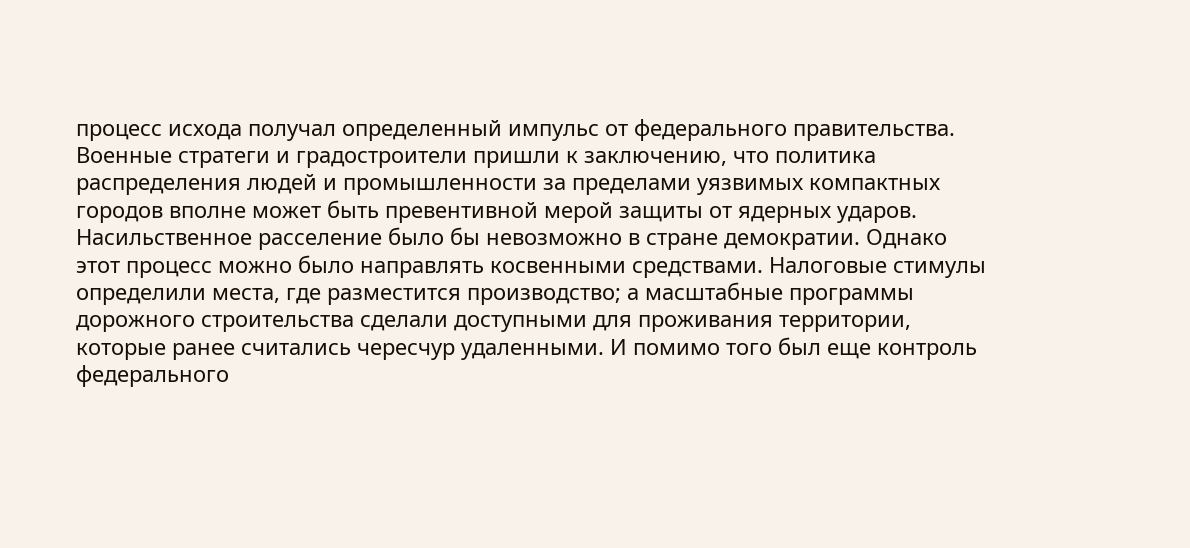процесс исхода получал определенный импульс от федерального правительства. Военные стратеги и градостроители пришли к заключению, что политика распределения людей и промышленности за пределами уязвимых компактных городов вполне может быть превентивной мерой защиты от ядерных ударов. Насильственное расселение было бы невозможно в стране демократии. Однако этот процесс можно было направлять косвенными средствами. Налоговые стимулы определили места, где разместится производство; а масштабные программы дорожного строительства сделали доступными для проживания территории, которые ранее считались чересчур удаленными. И помимо того был еще контроль федерального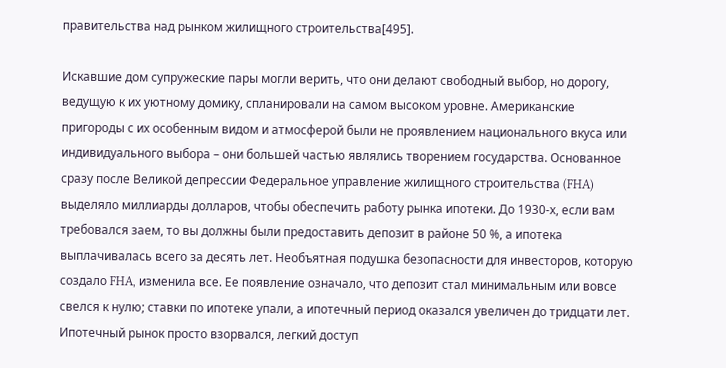правительства над рынком жилищного строительства[495].

Искавшие дом супружеские пары могли верить, что они делают свободный выбор, но дорогу, ведущую к их уютному домику, спланировали на самом высоком уровне. Американские пригороды с их особенным видом и атмосферой были не проявлением национального вкуса или индивидуального выбора – они большей частью являлись творением государства. Основанное сразу после Великой депрессии Федеральное управление жилищного строительства (FHA) выделяло миллиарды долларов, чтобы обеспечить работу рынка ипотеки. До 1930-х, если вам требовался заем, то вы должны были предоставить депозит в районе 50 %, а ипотека выплачивалась всего за десять лет. Необъятная подушка безопасности для инвесторов, которую создало FHA, изменила все. Ее появление означало, что депозит стал минимальным или вовсе свелся к нулю; ставки по ипотеке упали, а ипотечный период оказался увеличен до тридцати лет. Ипотечный рынок просто взорвался, легкий доступ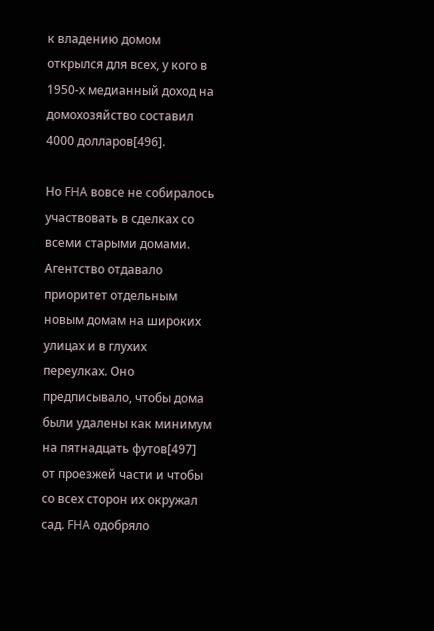к владению домом открылся для всех, у кого в 1950-х медианный доход на домохозяйство составил 4000 долларов[496].

Но FHA вовсе не собиралось участвовать в сделках со всеми старыми домами. Агентство отдавало приоритет отдельным новым домам на широких улицах и в глухих переулках. Оно предписывало, чтобы дома были удалены как минимум на пятнадцать футов[497] от проезжей части и чтобы со всех сторон их окружал сад. FHA одобряло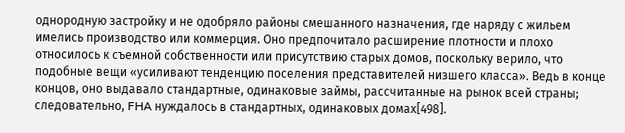однородную застройку и не одобряло районы смешанного назначения, где наряду с жильем имелись производство или коммерция. Оно предпочитало расширение плотности и плохо относилось к съемной собственности или присутствию старых домов, поскольку верило, что подобные вещи «усиливают тенденцию поселения представителей низшего класса». Ведь в конце концов, оно выдавало стандартные, одинаковые займы, рассчитанные на рынок всей страны; следовательно, FHA нуждалось в стандартных, одинаковых домах[498].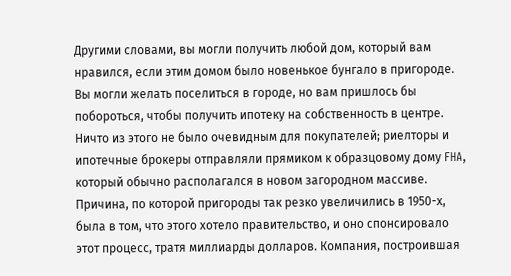Другими словами, вы могли получить любой дом, который вам нравился, если этим домом было новенькое бунгало в пригороде. Вы могли желать поселиться в городе, но вам пришлось бы побороться, чтобы получить ипотеку на собственность в центре. Ничто из этого не было очевидным для покупателей; риелторы и ипотечные брокеры отправляли прямиком к образцовому дому FHA, который обычно располагался в новом загородном массиве. Причина, по которой пригороды так резко увеличились в 1950-х, была в том, что этого хотело правительство, и оно спонсировало этот процесс, тратя миллиарды долларов. Компания, построившая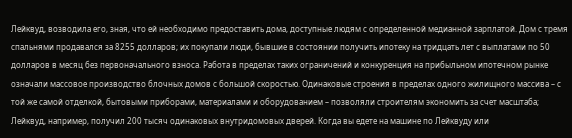Лейквуд, возводила его, зная, что ей необходимо предоставить дома, доступные людям с определенной медианной зарплатой. Дом с тремя спальнями продавался за 8255 долларов; их покупали люди, бывшие в состоянии получить ипотеку на тридцать лет с выплатами по 50 долларов в месяц без первоначального взноса. Работа в пределах таких ограничений и конкуренция на прибыльном ипотечном рынке означали массовое производство блочных домов с большой скоростью. Одинаковые строения в пределах одного жилищного массива – с той же самой отделкой, бытовыми приборами, материалами и оборудованием – позволяли строителям экономить за счет масштаба; Лейквуд, например, получил 200 тысяч одинаковых внутридомовых дверей. Когда вы едете на машине по Лейквуду или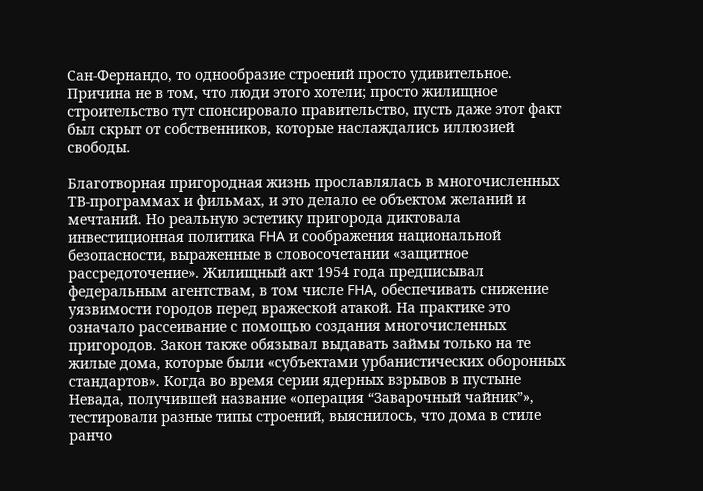Сан-Фернандо, то однообразие строений просто удивительное. Причина не в том, что люди этого хотели; просто жилищное строительство тут спонсировало правительство, пусть даже этот факт был скрыт от собственников, которые наслаждались иллюзией свободы.

Благотворная пригородная жизнь прославлялась в многочисленных ТВ-программах и фильмах, и это делало ее объектом желаний и мечтаний. Но реальную эстетику пригорода диктовала инвестиционная политика FHA и соображения национальной безопасности, выраженные в словосочетании «защитное рассредоточение». Жилищный акт 1954 года предписывал федеральным агентствам, в том числе FHA, обеспечивать снижение уязвимости городов перед вражеской атакой. На практике это означало рассеивание с помощью создания многочисленных пригородов. Закон также обязывал выдавать займы только на те жилые дома, которые были «субъектами урбанистических оборонных стандартов». Когда во время серии ядерных взрывов в пустыне Невада, получившей название «операция “Заварочный чайник”», тестировали разные типы строений, выяснилось, что дома в стиле ранчо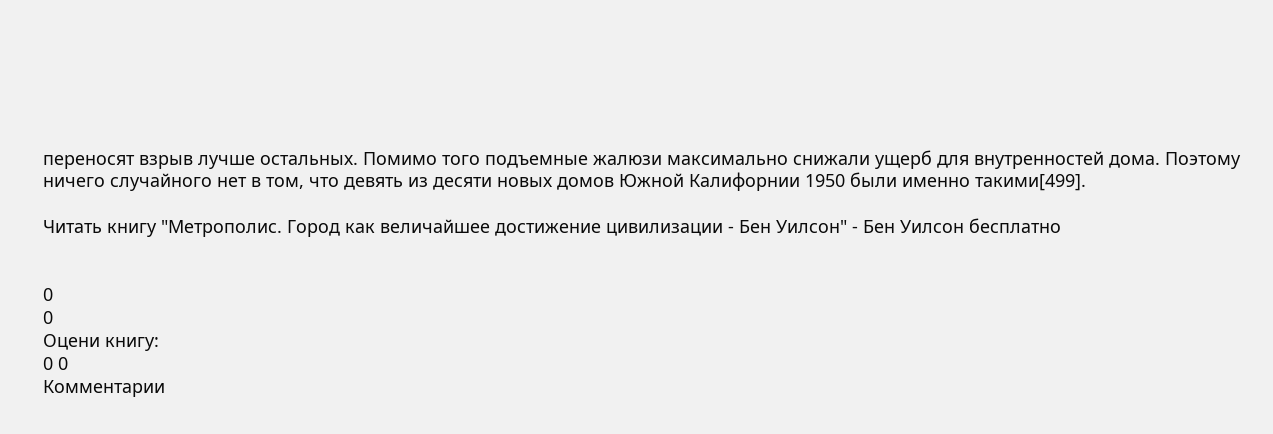переносят взрыв лучше остальных. Помимо того подъемные жалюзи максимально снижали ущерб для внутренностей дома. Поэтому ничего случайного нет в том, что девять из десяти новых домов Южной Калифорнии 1950 были именно такими[499].

Читать книгу "Метрополис. Город как величайшее достижение цивилизации - Бен Уилсон" - Бен Уилсон бесплатно


0
0
Оцени книгу:
0 0
Комментарии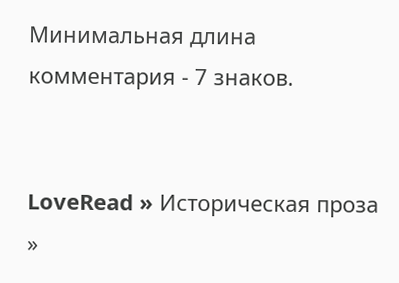Минимальная длина комментария - 7 знаков.


LoveRead » Историческая проза »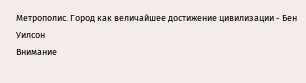Метрополис. Город как величайшее достижение цивилизации - Бен Уилсон
Внимание